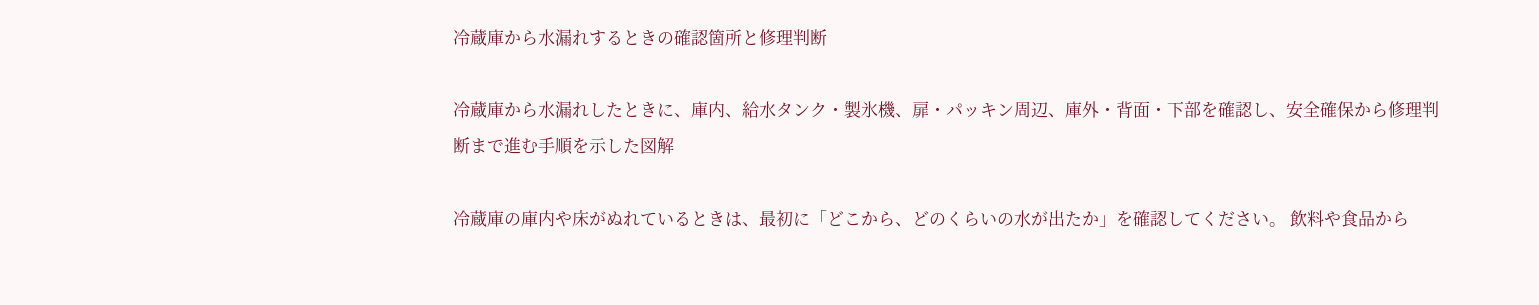冷蔵庫から水漏れするときの確認箇所と修理判断

冷蔵庫から水漏れしたときに、庫内、給水タンク・製氷機、扉・パッキン周辺、庫外・背面・下部を確認し、安全確保から修理判断まで進む手順を示した図解

冷蔵庫の庫内や床がぬれているときは、最初に「どこから、どのくらいの水が出たか」を確認してください。 飲料や食品から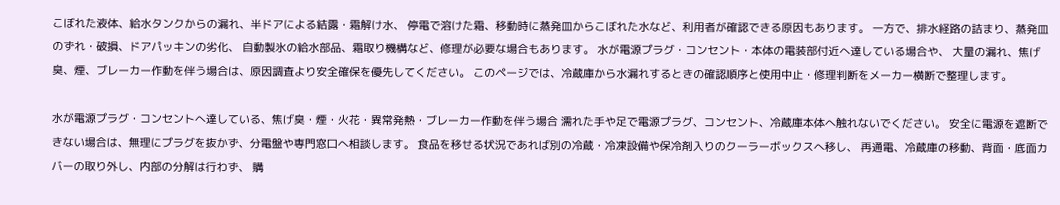こぼれた液体、給水タンクからの漏れ、半ドアによる結露・霜解け水、 停電で溶けた霜、移動時に蒸発皿からこぼれた水など、利用者が確認できる原因もあります。 一方で、排水経路の詰まり、蒸発皿のずれ・破損、ドアパッキンの劣化、 自動製氷の給水部品、霜取り機構など、修理が必要な場合もあります。 水が電源プラグ・コンセント・本体の電装部付近へ達している場合や、 大量の漏れ、焦げ臭、煙、ブレーカー作動を伴う場合は、原因調査より安全確保を優先してください。 このページでは、冷蔵庫から水漏れするときの確認順序と使用中止・修理判断をメーカー横断で整理します。

水が電源プラグ・コンセントへ達している、焦げ臭・煙・火花・異常発熱・ブレーカー作動を伴う場合 濡れた手や足で電源プラグ、コンセント、冷蔵庫本体へ触れないでください。 安全に電源を遮断できない場合は、無理にプラグを抜かず、分電盤や専門窓口へ相談します。 食品を移せる状況であれば別の冷蔵・冷凍設備や保冷剤入りのクーラーボックスへ移し、 再通電、冷蔵庫の移動、背面・底面カバーの取り外し、内部の分解は行わず、 購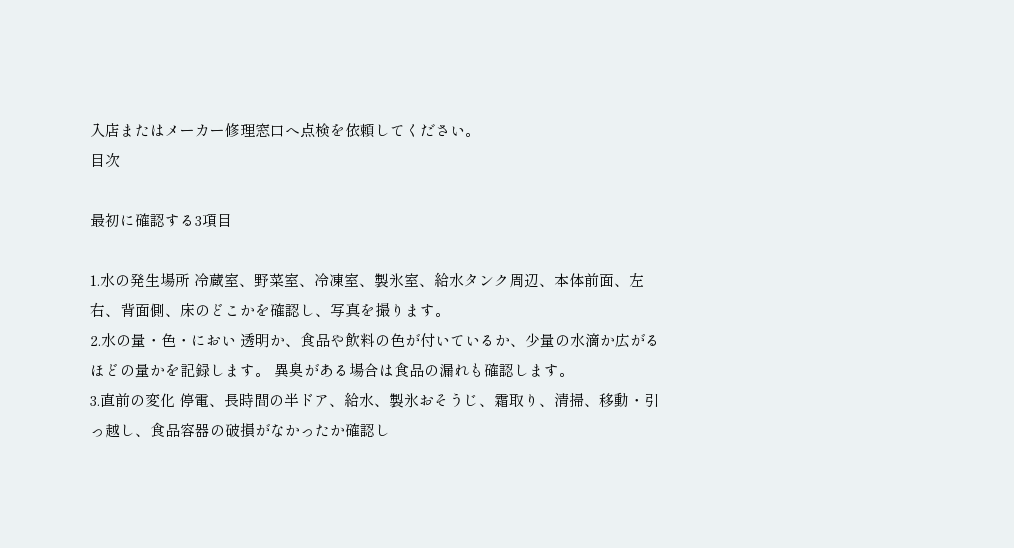入店またはメーカー修理窓口へ点検を依頼してください。
目次

最初に確認する3項目

1.水の発生場所 冷蔵室、野菜室、冷凍室、製氷室、給水タンク周辺、本体前面、左右、背面側、床のどこかを確認し、写真を撮ります。
2.水の量・色・におい 透明か、食品や飲料の色が付いているか、少量の水滴か広がるほどの量かを記録します。 異臭がある場合は食品の漏れも確認します。
3.直前の変化 停電、長時間の半ドア、給水、製氷おそうじ、霜取り、清掃、移動・引っ越し、食品容器の破損がなかったか確認し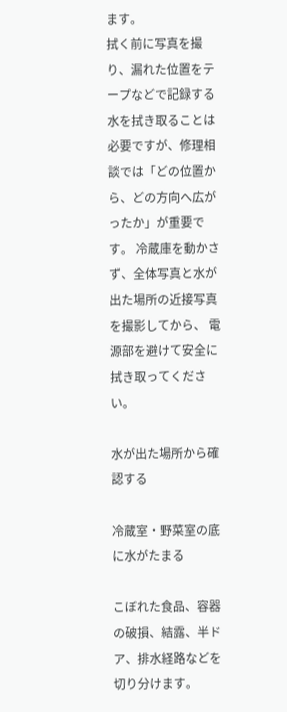ます。
拭く前に写真を撮り、漏れた位置をテープなどで記録する 水を拭き取ることは必要ですが、修理相談では「どの位置から、どの方向へ広がったか」が重要です。 冷蔵庫を動かさず、全体写真と水が出た場所の近接写真を撮影してから、 電源部を避けて安全に拭き取ってください。

水が出た場所から確認する

冷蔵室・野菜室の底に水がたまる

こぼれた食品、容器の破損、結露、半ドア、排水経路などを切り分けます。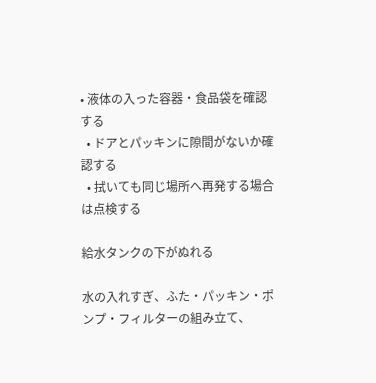• 液体の入った容器・食品袋を確認する
  • ドアとパッキンに隙間がないか確認する
  • 拭いても同じ場所へ再発する場合は点検する

給水タンクの下がぬれる

水の入れすぎ、ふた・パッキン・ポンプ・フィルターの組み立て、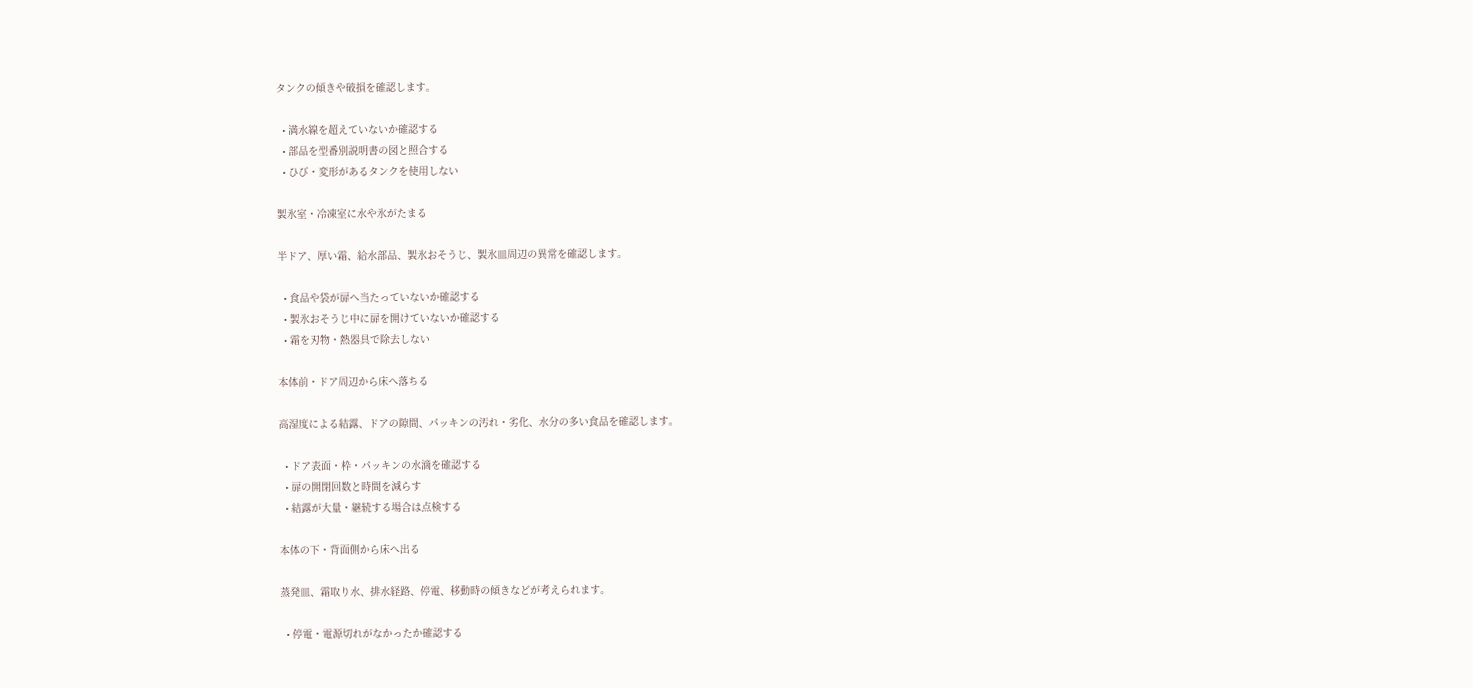タンクの傾きや破損を確認します。

  • 満水線を超えていないか確認する
  • 部品を型番別説明書の図と照合する
  • ひび・変形があるタンクを使用しない

製氷室・冷凍室に水や氷がたまる

半ドア、厚い霜、給水部品、製氷おそうじ、製氷皿周辺の異常を確認します。

  • 食品や袋が扉へ当たっていないか確認する
  • 製氷おそうじ中に扉を開けていないか確認する
  • 霜を刃物・熱器具で除去しない

本体前・ドア周辺から床へ落ちる

高湿度による結露、ドアの隙間、パッキンの汚れ・劣化、水分の多い食品を確認します。

  • ドア表面・枠・パッキンの水滴を確認する
  • 扉の開閉回数と時間を減らす
  • 結露が大量・継続する場合は点検する

本体の下・背面側から床へ出る

蒸発皿、霜取り水、排水経路、停電、移動時の傾きなどが考えられます。

  • 停電・電源切れがなかったか確認する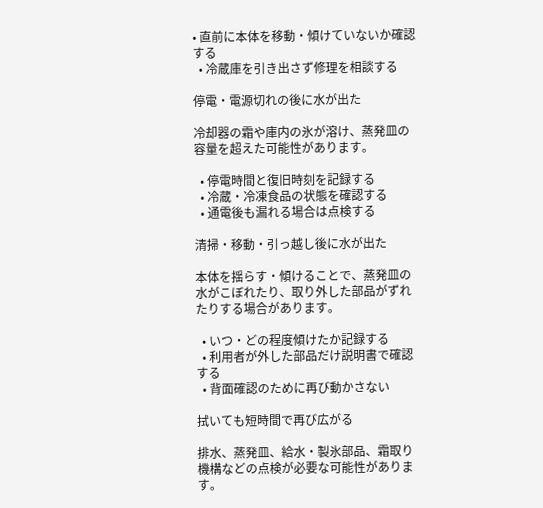• 直前に本体を移動・傾けていないか確認する
  • 冷蔵庫を引き出さず修理を相談する

停電・電源切れの後に水が出た

冷却器の霜や庫内の氷が溶け、蒸発皿の容量を超えた可能性があります。

  • 停電時間と復旧時刻を記録する
  • 冷蔵・冷凍食品の状態を確認する
  • 通電後も漏れる場合は点検する

清掃・移動・引っ越し後に水が出た

本体を揺らす・傾けることで、蒸発皿の水がこぼれたり、取り外した部品がずれたりする場合があります。

  • いつ・どの程度傾けたか記録する
  • 利用者が外した部品だけ説明書で確認する
  • 背面確認のために再び動かさない

拭いても短時間で再び広がる

排水、蒸発皿、給水・製氷部品、霜取り機構などの点検が必要な可能性があります。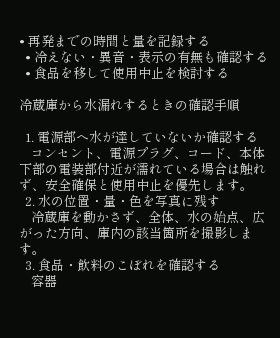• 再発までの時間と量を記録する
  • 冷えない・異音・表示の有無も確認する
  • 食品を移して使用中止を検討する

冷蔵庫から水漏れするときの確認手順

  1. 電源部へ水が達していないか確認する
    コンセント、電源プラグ、コード、本体下部の電装部付近が濡れている場合は触れず、安全確保と使用中止を優先します。
  2. 水の位置・量・色を写真に残す
    冷蔵庫を動かさず、全体、水の始点、広がった方向、庫内の該当箇所を撮影します。
  3. 食品・飲料のこぼれを確認する
    容器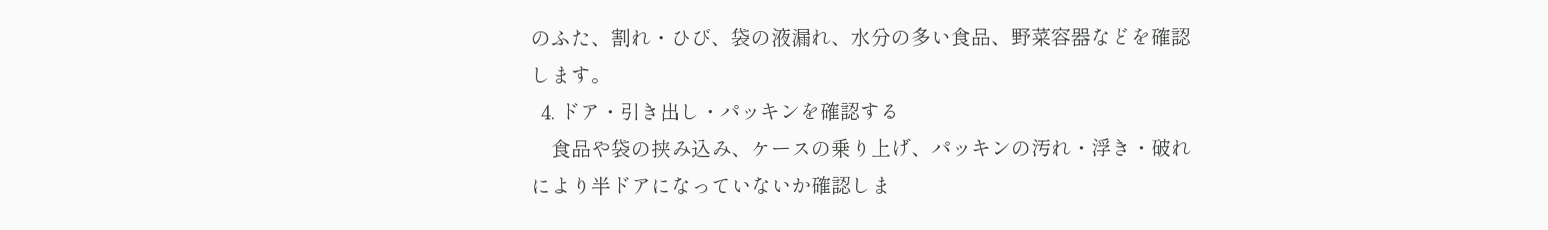のふた、割れ・ひび、袋の液漏れ、水分の多い食品、野菜容器などを確認します。
  4. ドア・引き出し・パッキンを確認する
    食品や袋の挟み込み、ケースの乗り上げ、パッキンの汚れ・浮き・破れにより半ドアになっていないか確認しま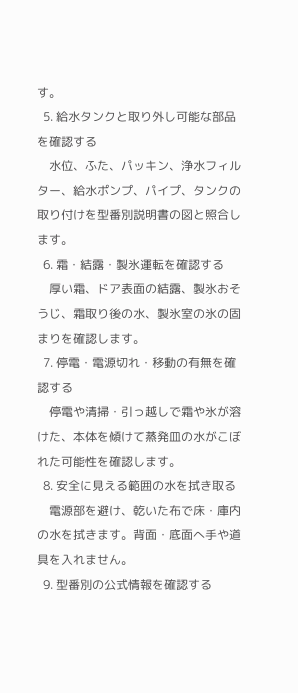す。
  5. 給水タンクと取り外し可能な部品を確認する
    水位、ふた、パッキン、浄水フィルター、給水ポンプ、パイプ、タンクの取り付けを型番別説明書の図と照合します。
  6. 霜・結露・製氷運転を確認する
    厚い霜、ドア表面の結露、製氷おそうじ、霜取り後の水、製氷室の氷の固まりを確認します。
  7. 停電・電源切れ・移動の有無を確認する
    停電や清掃・引っ越しで霜や氷が溶けた、本体を傾けて蒸発皿の水がこぼれた可能性を確認します。
  8. 安全に見える範囲の水を拭き取る
    電源部を避け、乾いた布で床・庫内の水を拭きます。背面・底面へ手や道具を入れません。
  9. 型番別の公式情報を確認する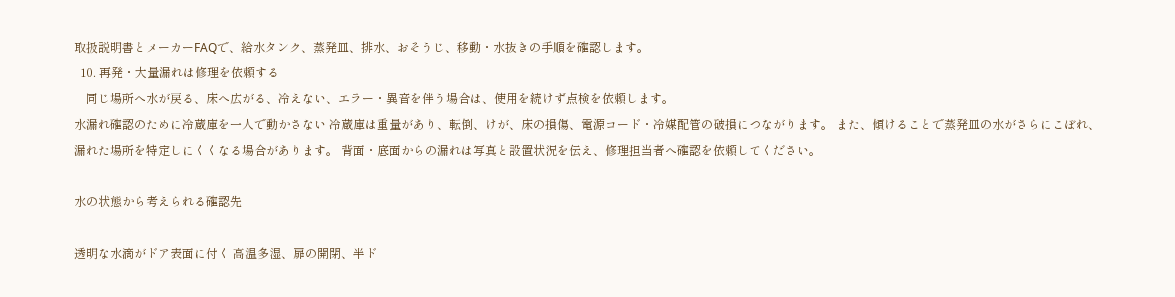取扱説明書とメーカーFAQで、給水タンク、蒸発皿、排水、おそうじ、移動・水抜きの手順を確認します。
  10. 再発・大量漏れは修理を依頼する
    同じ場所へ水が戻る、床へ広がる、冷えない、エラー・異音を伴う場合は、使用を続けず点検を依頼します。
水漏れ確認のために冷蔵庫を一人で動かさない 冷蔵庫は重量があり、転倒、けが、床の損傷、電源コード・冷媒配管の破損につながります。 また、傾けることで蒸発皿の水がさらにこぼれ、漏れた場所を特定しにくくなる場合があります。 背面・底面からの漏れは写真と設置状況を伝え、修理担当者へ確認を依頼してください。

水の状態から考えられる確認先

透明な水滴がドア表面に付く 高温多湿、扉の開閉、半ド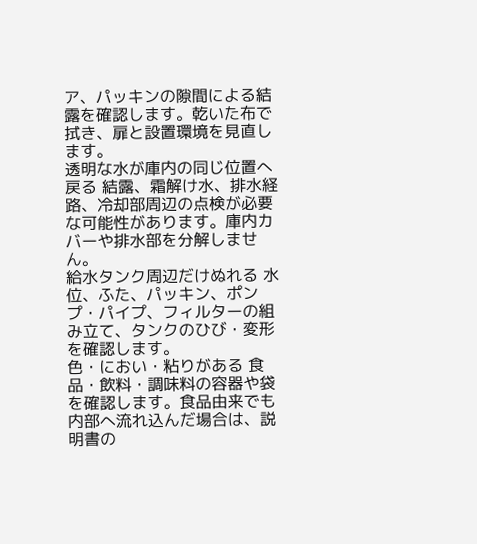ア、パッキンの隙間による結露を確認します。乾いた布で拭き、扉と設置環境を見直します。
透明な水が庫内の同じ位置へ戻る 結露、霜解け水、排水経路、冷却部周辺の点検が必要な可能性があります。庫内カバーや排水部を分解しません。
給水タンク周辺だけぬれる 水位、ふた、パッキン、ポンプ・パイプ、フィルターの組み立て、タンクのひび・変形を確認します。
色・におい・粘りがある 食品・飲料・調味料の容器や袋を確認します。食品由来でも内部へ流れ込んだ場合は、説明書の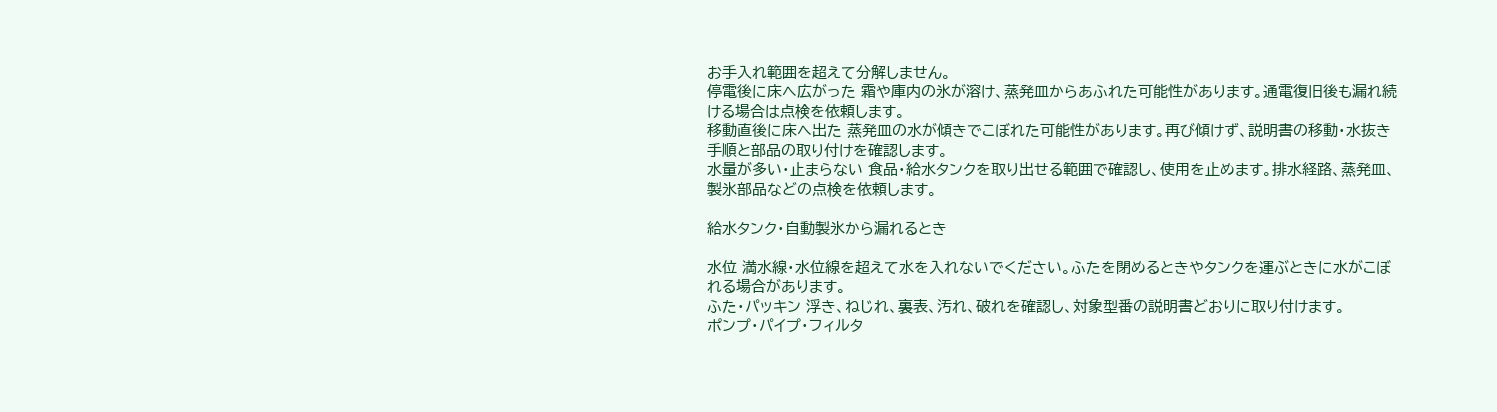お手入れ範囲を超えて分解しません。
停電後に床へ広がった 霜や庫内の氷が溶け、蒸発皿からあふれた可能性があります。通電復旧後も漏れ続ける場合は点検を依頼します。
移動直後に床へ出た 蒸発皿の水が傾きでこぼれた可能性があります。再び傾けず、説明書の移動・水抜き手順と部品の取り付けを確認します。
水量が多い・止まらない 食品・給水タンクを取り出せる範囲で確認し、使用を止めます。排水経路、蒸発皿、製氷部品などの点検を依頼します。

給水タンク・自動製氷から漏れるとき

水位 満水線・水位線を超えて水を入れないでください。ふたを閉めるときやタンクを運ぶときに水がこぼれる場合があります。
ふた・パッキン 浮き、ねじれ、裏表、汚れ、破れを確認し、対象型番の説明書どおりに取り付けます。
ポンプ・パイプ・フィルタ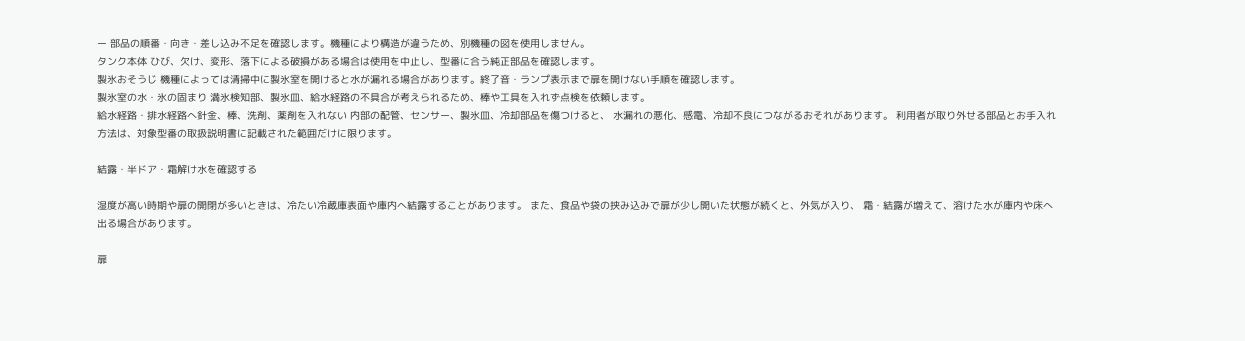ー 部品の順番・向き・差し込み不足を確認します。機種により構造が違うため、別機種の図を使用しません。
タンク本体 ひび、欠け、変形、落下による破損がある場合は使用を中止し、型番に合う純正部品を確認します。
製氷おそうじ 機種によっては清掃中に製氷室を開けると水が漏れる場合があります。終了音・ランプ表示まで扉を開けない手順を確認します。
製氷室の水・氷の固まり 満氷検知部、製氷皿、給水経路の不具合が考えられるため、棒や工具を入れず点検を依頼します。
給水経路・排水経路へ針金、棒、洗剤、薬剤を入れない 内部の配管、センサー、製氷皿、冷却部品を傷つけると、 水漏れの悪化、感電、冷却不良につながるおそれがあります。 利用者が取り外せる部品とお手入れ方法は、対象型番の取扱説明書に記載された範囲だけに限ります。

結露・半ドア・霜解け水を確認する

湿度が高い時期や扉の開閉が多いときは、冷たい冷蔵庫表面や庫内へ結露することがあります。 また、食品や袋の挟み込みで扉が少し開いた状態が続くと、外気が入り、 霜・結露が増えて、溶けた水が庫内や床へ出る場合があります。

扉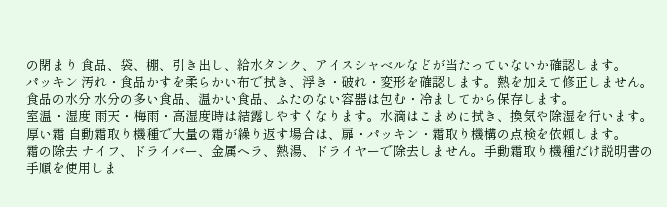の閉まり 食品、袋、棚、引き出し、給水タンク、アイスシャベルなどが当たっていないか確認します。
パッキン 汚れ・食品かすを柔らかい布で拭き、浮き・破れ・変形を確認します。熱を加えて修正しません。
食品の水分 水分の多い食品、温かい食品、ふたのない容器は包む・冷ましてから保存します。
室温・湿度 雨天・梅雨・高湿度時は結露しやすくなります。水滴はこまめに拭き、換気や除湿を行います。
厚い霜 自動霜取り機種で大量の霜が繰り返す場合は、扉・パッキン・霜取り機構の点検を依頼します。
霜の除去 ナイフ、ドライバー、金属ヘラ、熱湯、ドライヤーで除去しません。手動霜取り機種だけ説明書の手順を使用しま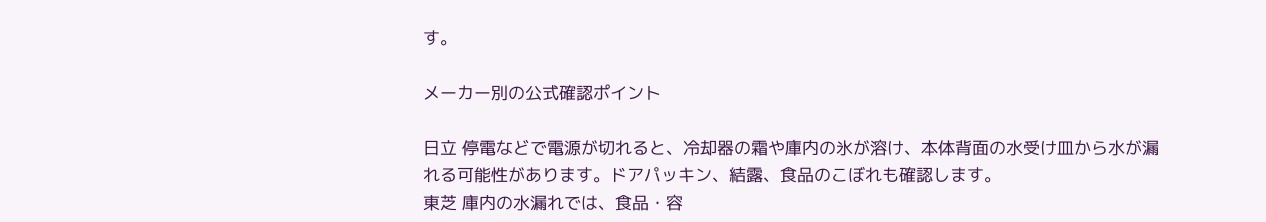す。

メーカー別の公式確認ポイント

日立 停電などで電源が切れると、冷却器の霜や庫内の氷が溶け、本体背面の水受け皿から水が漏れる可能性があります。ドアパッキン、結露、食品のこぼれも確認します。
東芝 庫内の水漏れでは、食品・容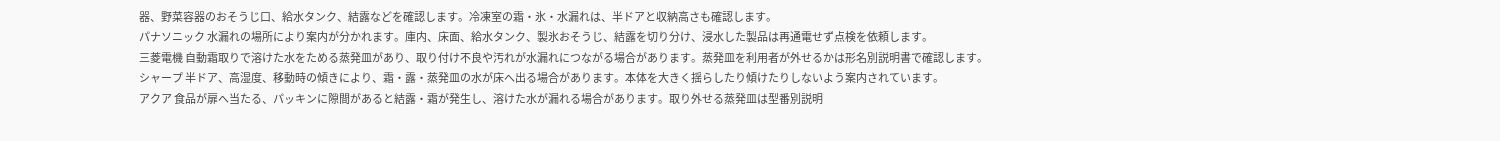器、野菜容器のおそうじ口、給水タンク、結露などを確認します。冷凍室の霜・氷・水漏れは、半ドアと収納高さも確認します。
パナソニック 水漏れの場所により案内が分かれます。庫内、床面、給水タンク、製氷おそうじ、結露を切り分け、浸水した製品は再通電せず点検を依頼します。
三菱電機 自動霜取りで溶けた水をためる蒸発皿があり、取り付け不良や汚れが水漏れにつながる場合があります。蒸発皿を利用者が外せるかは形名別説明書で確認します。
シャープ 半ドア、高湿度、移動時の傾きにより、霜・露・蒸発皿の水が床へ出る場合があります。本体を大きく揺らしたり傾けたりしないよう案内されています。
アクア 食品が扉へ当たる、パッキンに隙間があると結露・霜が発生し、溶けた水が漏れる場合があります。取り外せる蒸発皿は型番別説明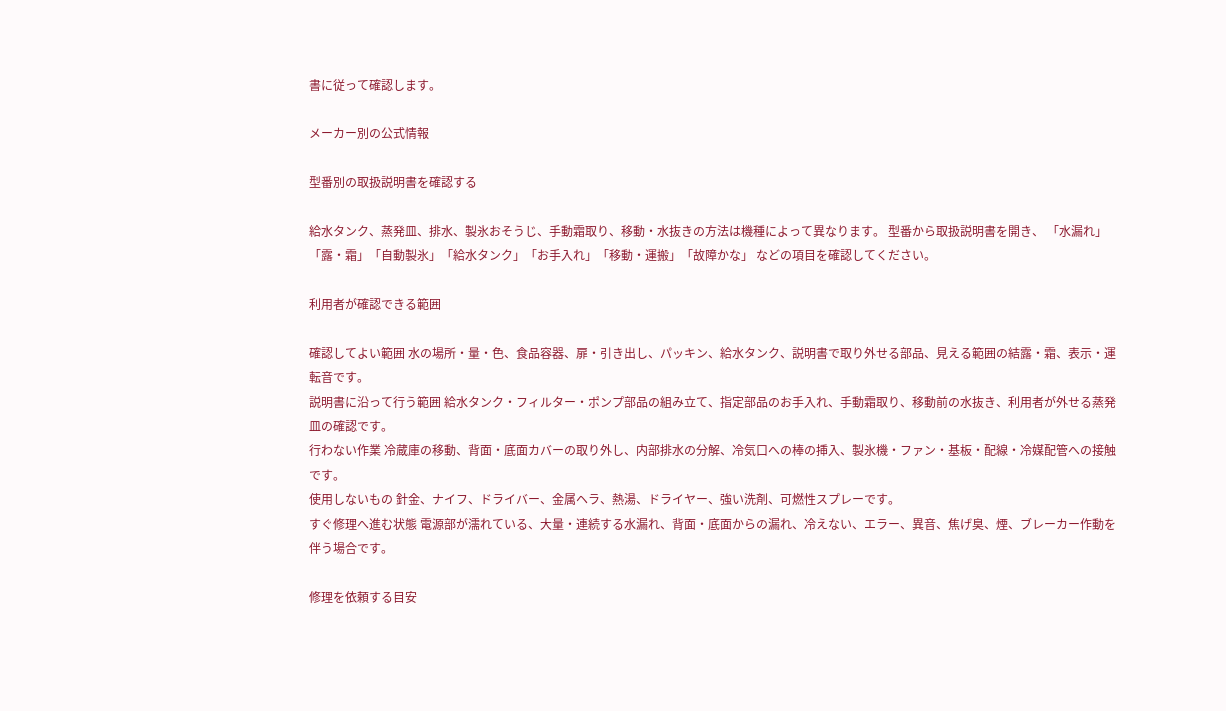書に従って確認します。

メーカー別の公式情報

型番別の取扱説明書を確認する

給水タンク、蒸発皿、排水、製氷おそうじ、手動霜取り、移動・水抜きの方法は機種によって異なります。 型番から取扱説明書を開き、 「水漏れ」「露・霜」「自動製氷」「給水タンク」「お手入れ」「移動・運搬」「故障かな」 などの項目を確認してください。

利用者が確認できる範囲

確認してよい範囲 水の場所・量・色、食品容器、扉・引き出し、パッキン、給水タンク、説明書で取り外せる部品、見える範囲の結露・霜、表示・運転音です。
説明書に沿って行う範囲 給水タンク・フィルター・ポンプ部品の組み立て、指定部品のお手入れ、手動霜取り、移動前の水抜き、利用者が外せる蒸発皿の確認です。
行わない作業 冷蔵庫の移動、背面・底面カバーの取り外し、内部排水の分解、冷気口への棒の挿入、製氷機・ファン・基板・配線・冷媒配管への接触です。
使用しないもの 針金、ナイフ、ドライバー、金属ヘラ、熱湯、ドライヤー、強い洗剤、可燃性スプレーです。
すぐ修理へ進む状態 電源部が濡れている、大量・連続する水漏れ、背面・底面からの漏れ、冷えない、エラー、異音、焦げ臭、煙、ブレーカー作動を伴う場合です。

修理を依頼する目安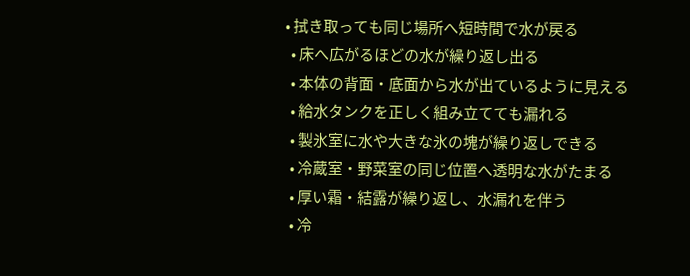• 拭き取っても同じ場所へ短時間で水が戻る
  • 床へ広がるほどの水が繰り返し出る
  • 本体の背面・底面から水が出ているように見える
  • 給水タンクを正しく組み立てても漏れる
  • 製氷室に水や大きな氷の塊が繰り返しできる
  • 冷蔵室・野菜室の同じ位置へ透明な水がたまる
  • 厚い霜・結露が繰り返し、水漏れを伴う
  • 冷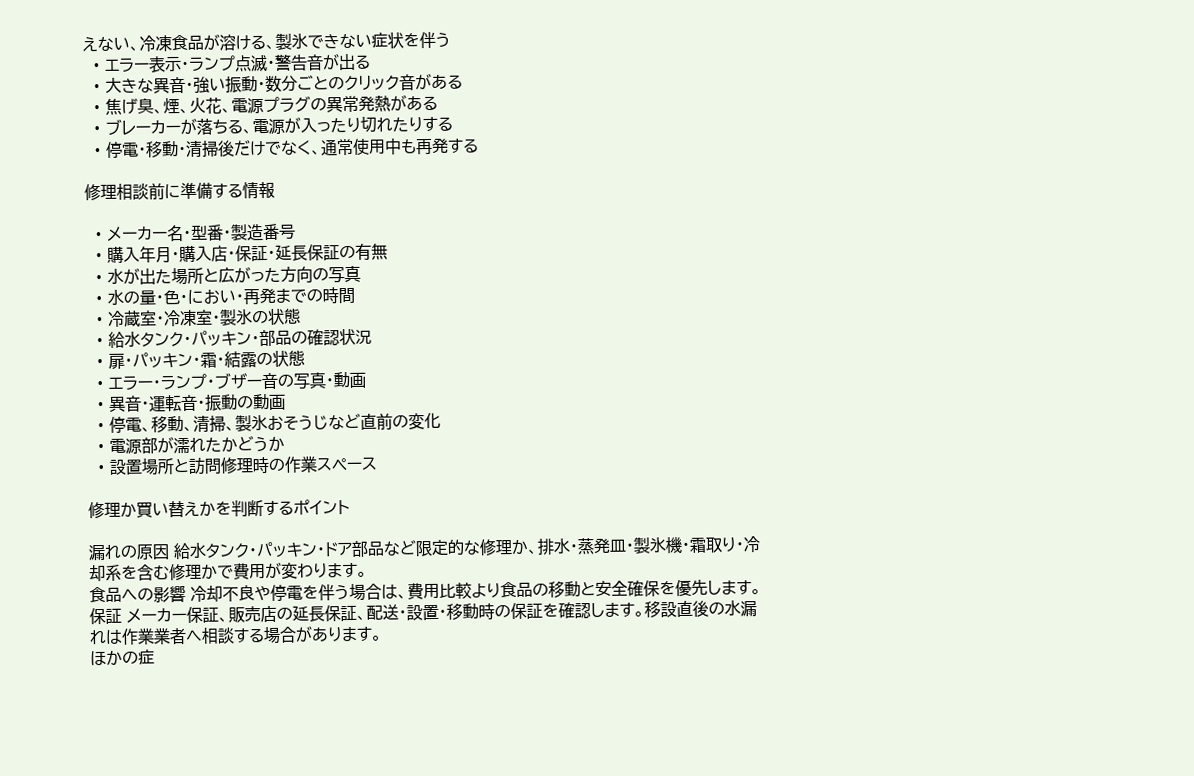えない、冷凍食品が溶ける、製氷できない症状を伴う
  • エラー表示・ランプ点滅・警告音が出る
  • 大きな異音・強い振動・数分ごとのクリック音がある
  • 焦げ臭、煙、火花、電源プラグの異常発熱がある
  • ブレーカーが落ちる、電源が入ったり切れたりする
  • 停電・移動・清掃後だけでなく、通常使用中も再発する

修理相談前に準備する情報

  • メーカー名・型番・製造番号
  • 購入年月・購入店・保証・延長保証の有無
  • 水が出た場所と広がった方向の写真
  • 水の量・色・におい・再発までの時間
  • 冷蔵室・冷凍室・製氷の状態
  • 給水タンク・パッキン・部品の確認状況
  • 扉・パッキン・霜・結露の状態
  • エラー・ランプ・ブザー音の写真・動画
  • 異音・運転音・振動の動画
  • 停電、移動、清掃、製氷おそうじなど直前の変化
  • 電源部が濡れたかどうか
  • 設置場所と訪問修理時の作業スペース

修理か買い替えかを判断するポイント

漏れの原因 給水タンク・パッキン・ドア部品など限定的な修理か、排水・蒸発皿・製氷機・霜取り・冷却系を含む修理かで費用が変わります。
食品への影響 冷却不良や停電を伴う場合は、費用比較より食品の移動と安全確保を優先します。
保証 メーカー保証、販売店の延長保証、配送・設置・移動時の保証を確認します。移設直後の水漏れは作業業者へ相談する場合があります。
ほかの症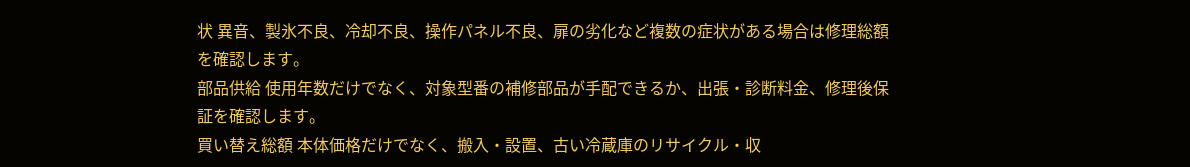状 異音、製氷不良、冷却不良、操作パネル不良、扉の劣化など複数の症状がある場合は修理総額を確認します。
部品供給 使用年数だけでなく、対象型番の補修部品が手配できるか、出張・診断料金、修理後保証を確認します。
買い替え総額 本体価格だけでなく、搬入・設置、古い冷蔵庫のリサイクル・収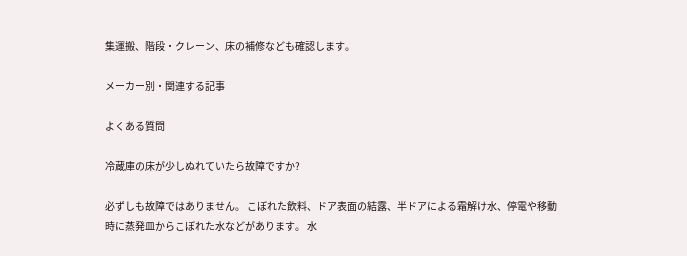集運搬、階段・クレーン、床の補修なども確認します。

メーカー別・関連する記事

よくある質問

冷蔵庫の床が少しぬれていたら故障ですか?

必ずしも故障ではありません。 こぼれた飲料、ドア表面の結露、半ドアによる霜解け水、停電や移動時に蒸発皿からこぼれた水などがあります。 水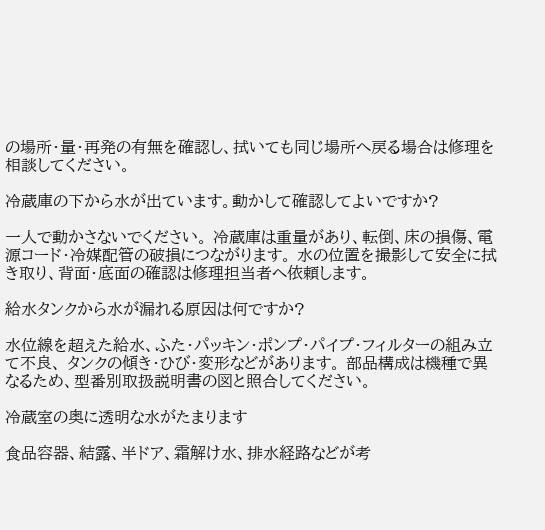の場所・量・再発の有無を確認し、拭いても同じ場所へ戻る場合は修理を相談してください。

冷蔵庫の下から水が出ています。動かして確認してよいですか?

一人で動かさないでください。 冷蔵庫は重量があり、転倒、床の損傷、電源コード・冷媒配管の破損につながります。 水の位置を撮影して安全に拭き取り、背面・底面の確認は修理担当者へ依頼します。

給水タンクから水が漏れる原因は何ですか?

水位線を超えた給水、ふた・パッキン・ポンプ・パイプ・フィルターの組み立て不良、 タンクの傾き・ひび・変形などがあります。 部品構成は機種で異なるため、型番別取扱説明書の図と照合してください。

冷蔵室の奥に透明な水がたまります

食品容器、結露、半ドア、霜解け水、排水経路などが考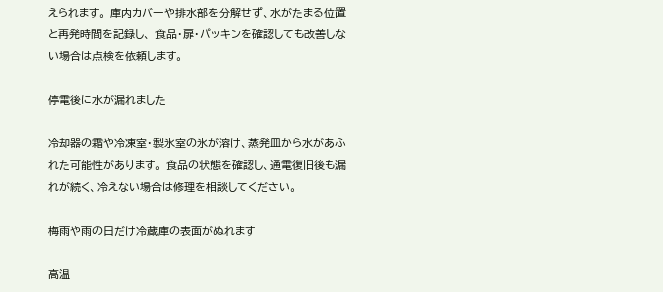えられます。 庫内カバーや排水部を分解せず、水がたまる位置と再発時間を記録し、 食品・扉・パッキンを確認しても改善しない場合は点検を依頼します。

停電後に水が漏れました

冷却器の霜や冷凍室・製氷室の氷が溶け、蒸発皿から水があふれた可能性があります。 食品の状態を確認し、通電復旧後も漏れが続く、冷えない場合は修理を相談してください。

梅雨や雨の日だけ冷蔵庫の表面がぬれます

高温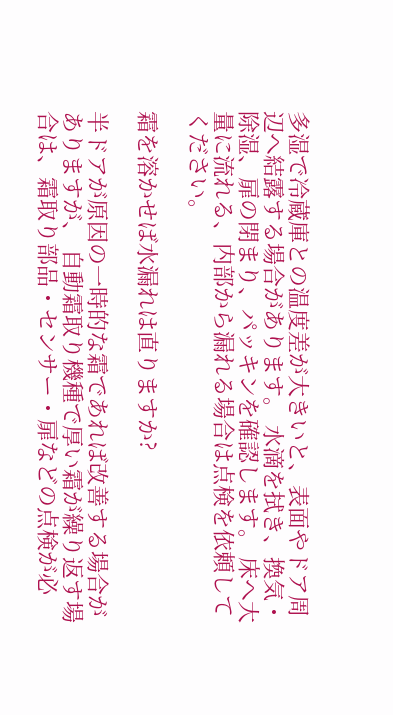多湿で冷蔵庫との温度差が大きいと、表面やドア周辺へ結露する場合があります。 水滴を拭き、換気・除湿、扉の閉まり、パッキンを確認します。 床へ大量に流れる、内部から漏れる場合は点検を依頼してください。

霜を溶かせば水漏れは直りますか?

半ドアが原因の一時的な霜であれば改善する場合がありますが、 自動霜取り機種で厚い霜が繰り返す場合は、霜取り部品・センサー・扉などの点検が必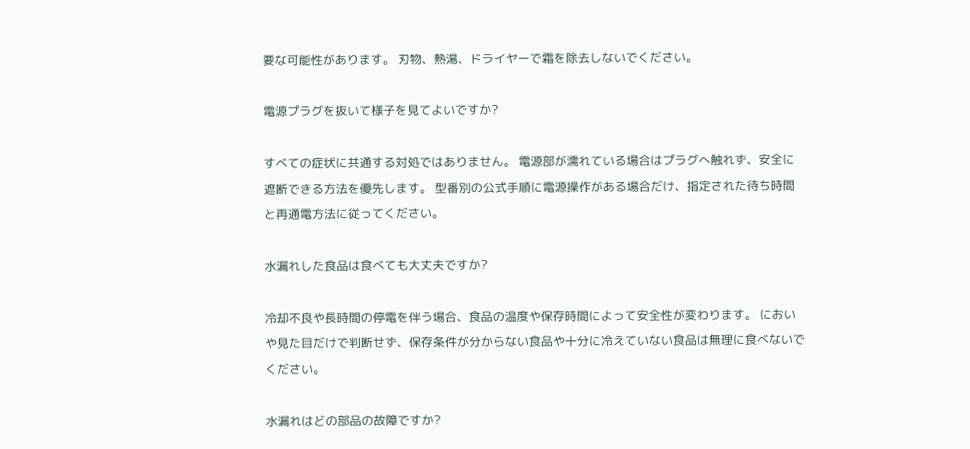要な可能性があります。 刃物、熱湯、ドライヤーで霜を除去しないでください。

電源プラグを抜いて様子を見てよいですか?

すべての症状に共通する対処ではありません。 電源部が濡れている場合はプラグへ触れず、安全に遮断できる方法を優先します。 型番別の公式手順に電源操作がある場合だけ、指定された待ち時間と再通電方法に従ってください。

水漏れした食品は食べても大丈夫ですか?

冷却不良や長時間の停電を伴う場合、食品の温度や保存時間によって安全性が変わります。 においや見た目だけで判断せず、保存条件が分からない食品や十分に冷えていない食品は無理に食べないでください。

水漏れはどの部品の故障ですか?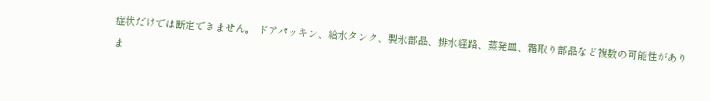症状だけでは断定できません。 ドアパッキン、給水タンク、製氷部品、排水経路、蒸発皿、霜取り部品など複数の可能性がありま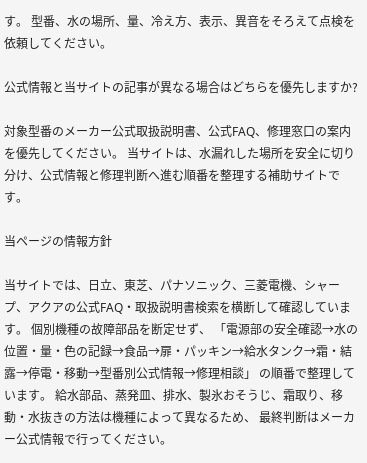す。 型番、水の場所、量、冷え方、表示、異音をそろえて点検を依頼してください。

公式情報と当サイトの記事が異なる場合はどちらを優先しますか?

対象型番のメーカー公式取扱説明書、公式FAQ、修理窓口の案内を優先してください。 当サイトは、水漏れした場所を安全に切り分け、公式情報と修理判断へ進む順番を整理する補助サイトです。

当ページの情報方針

当サイトでは、日立、東芝、パナソニック、三菱電機、シャープ、アクアの公式FAQ・取扱説明書検索を横断して確認しています。 個別機種の故障部品を断定せず、 「電源部の安全確認→水の位置・量・色の記録→食品→扉・パッキン→給水タンク→霜・結露→停電・移動→型番別公式情報→修理相談」 の順番で整理しています。 給水部品、蒸発皿、排水、製氷おそうじ、霜取り、移動・水抜きの方法は機種によって異なるため、 最終判断はメーカー公式情報で行ってください。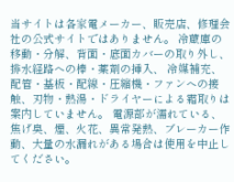当サイトは各家電メーカー、販売店、修理会社の公式サイトではありません。 冷蔵庫の移動・分解、背面・底面カバーの取り外し、排水経路への棒・薬剤の挿入、 冷媒補充、配管・基板・配線・圧縮機・ファンへの接触、刃物・熱湯・ドライヤーによる霜取りは案内していません。 電源部が濡れている、焦げ臭、煙、火花、異常発熱、ブレーカー作動、大量の水漏れがある場合は使用を中止してください。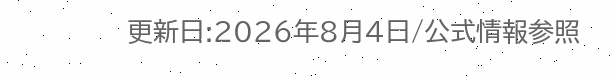更新日:2026年8月4日/公式情報参照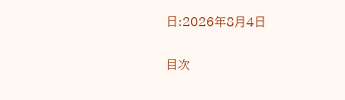日:2026年8月4日

目次